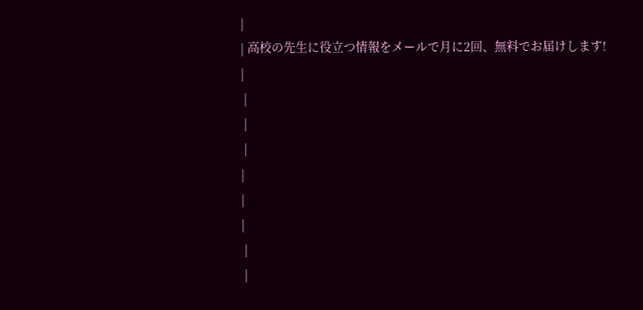|
| 高校の先生に役立つ情報をメールで月に2回、無料でお届けします! |
 |
 |
 |
|
|
|
 |
 |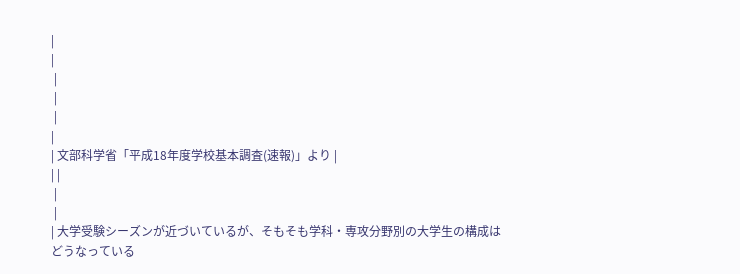|
|
 |
 |
 |
|
| 文部科学省「平成18年度学校基本調査(速報)」より |
| |
 |
 |
| 大学受験シーズンが近づいているが、そもそも学科・専攻分野別の大学生の構成はどうなっている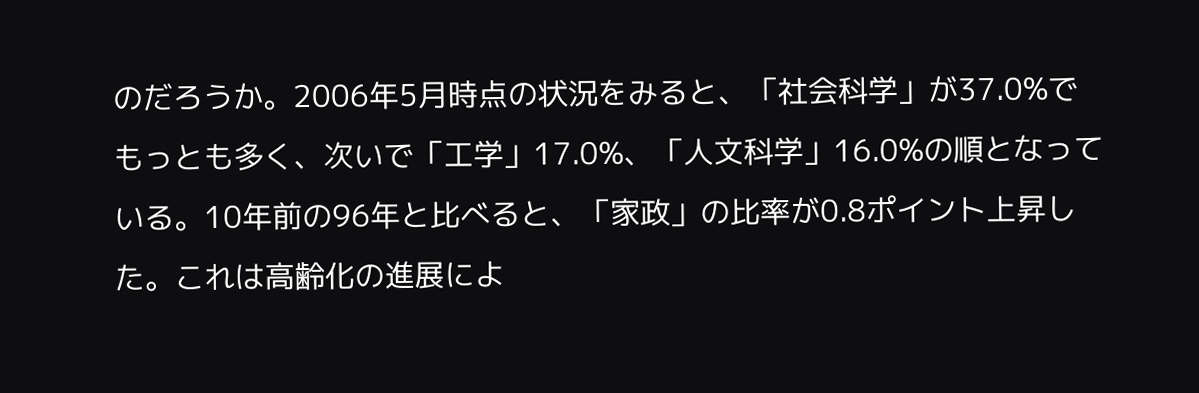のだろうか。2006年5月時点の状況をみると、「社会科学」が37.0%でもっとも多く、次いで「工学」17.0%、「人文科学」16.0%の順となっている。10年前の96年と比べると、「家政」の比率が0.8ポイント上昇した。これは高齢化の進展によ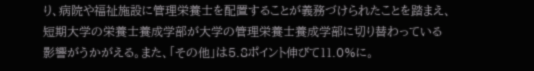り、病院や福祉施設に管理栄養士を配置することが義務づけられたことを踏まえ、短期大学の栄養士養成学部が大学の管理栄養士養成学部に切り替わっている影響がうかがえる。また、「その他」は5.8ポイント伸びて11.0%に。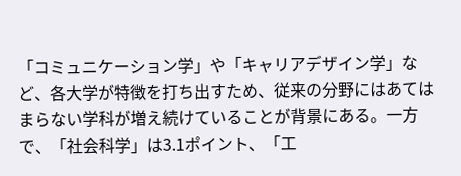「コミュニケーション学」や「キャリアデザイン学」など、各大学が特徴を打ち出すため、従来の分野にはあてはまらない学科が増え続けていることが背景にある。一方で、「社会科学」は3.1ポイント、「工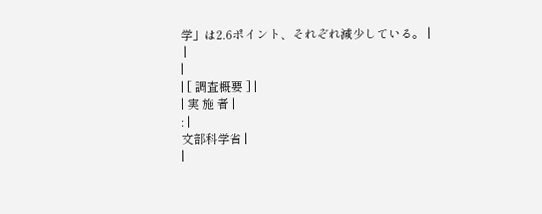学」は2.6ポイント、それぞれ減少している。 |
 |
|
| [ 調査概要 ] |
| 実 施 者 |
: |
文部科学省 |
|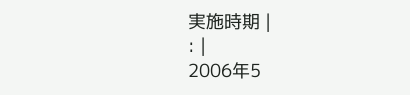実施時期 |
: |
2006年5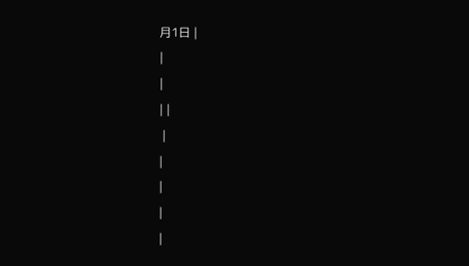月1日 |
|
|
| |
 |
|
|
|
|